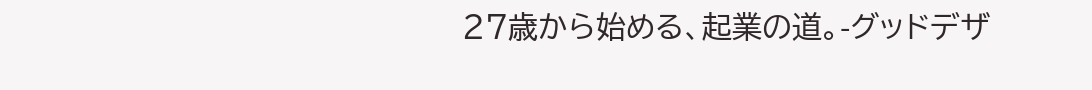27歳から始める、起業の道。-グッドデザ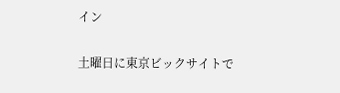イン

土曜日に東京ビックサイトで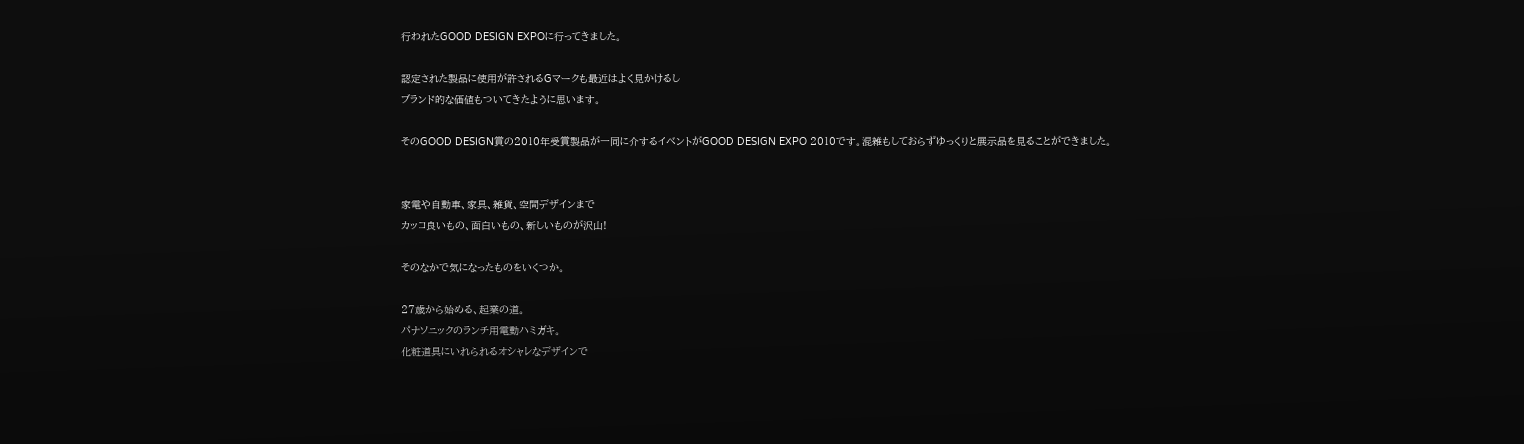行われたGOOD DESIGN EXPOに行ってきました。

認定された製品に使用が許されるGマークも最近はよく見かけるし
ブランド的な価値もついてきたように思います。

そのGOOD DESIGN賞の2010年受賞製品が一同に介するイベントがGOOD DESIGN EXPO 2010です。混雑もしておらずゆっくりと展示品を見ることができました。


家電や自動車、家具、雑貨、空間デザインまで
カッコ良いもの、面白いもの、新しいものが沢山!

そのなかで気になったものをいくつか。

27歳から始める、起業の道。
パナソニックのランチ用電動ハミガキ。
化粧道具にいれられるオシャレなデザインで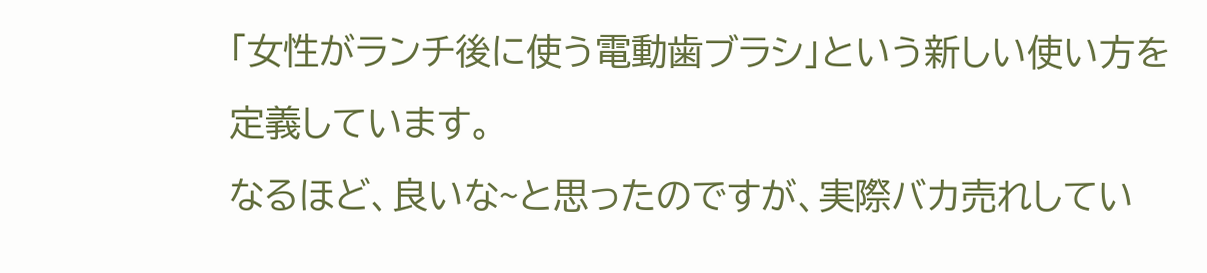「女性がランチ後に使う電動歯ブラシ」という新しい使い方を定義しています。
なるほど、良いな~と思ったのですが、実際バカ売れしてい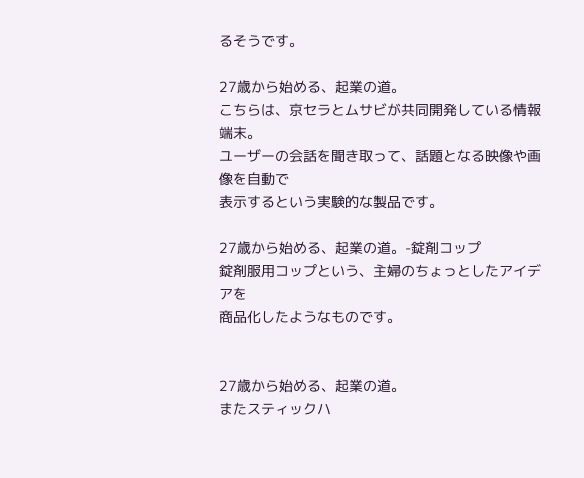るそうです。

27歳から始める、起業の道。
こちらは、京セラとムサビが共同開発している情報端末。
ユーザーの会話を聞き取って、話題となる映像や画像を自動で
表示するという実験的な製品です。

27歳から始める、起業の道。-錠剤コップ
錠剤服用コップという、主婦のちょっとしたアイデアを
商品化したようなものです。


27歳から始める、起業の道。
またスティックハ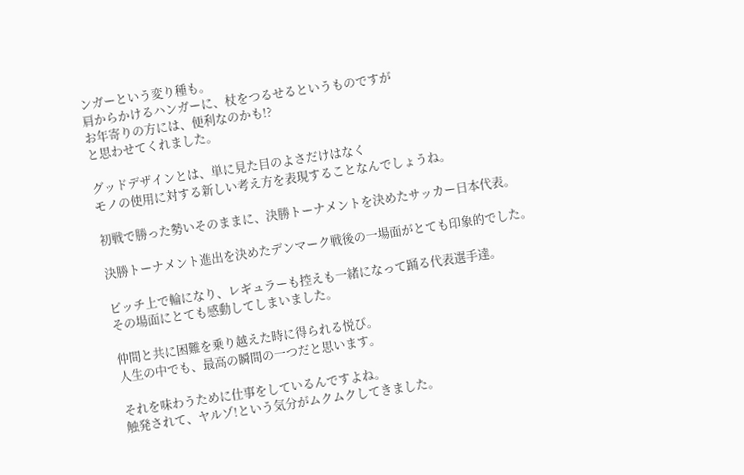ンガーという変り種も。
肩からかけるハンガーに、杖をつるせるというものですが
お年寄りの方には、便利なのかも!?
と思わせてくれました。

グッドデザインとは、単に見た目のよさだけはなく
モノの使用に対する新しい考え方を表現することなんでしょうね。

初戦で勝った勢いそのままに、決勝トーナメントを決めたサッカー日本代表。

決勝トーナメント進出を決めたデンマーク戦後の一場面がとても印象的でした。

ピッチ上で輪になり、レギュラーも控えも一緒になって踊る代表選手達。
その場面にとても感動してしまいました。

仲間と共に困難を乗り越えた時に得られる悦び。
人生の中でも、最高の瞬間の一つだと思います。

それを味わうために仕事をしているんですよね。
触発されて、ヤルゾ!という気分がムクムクしてきました。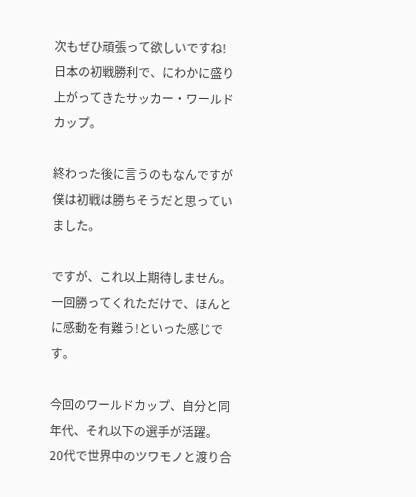次もぜひ頑張って欲しいですね!
日本の初戦勝利で、にわかに盛り上がってきたサッカー・ワールドカップ。

終わった後に言うのもなんですが
僕は初戦は勝ちそうだと思っていました。

ですが、これ以上期待しません。
一回勝ってくれただけで、ほんとに感動を有難う!といった感じです。

今回のワールドカップ、自分と同年代、それ以下の選手が活躍。
20代で世界中のツワモノと渡り合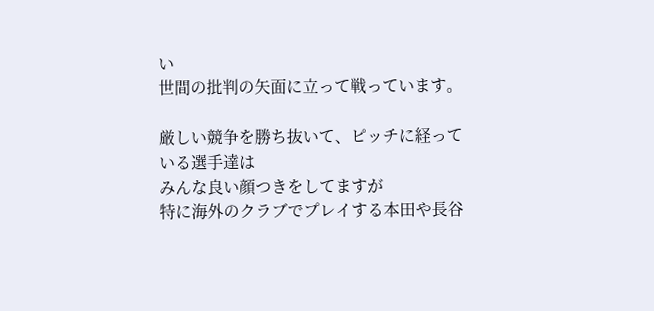い
世間の批判の矢面に立って戦っています。

厳しい競争を勝ち抜いて、ピッチに経っている選手達は
みんな良い顔つきをしてますが
特に海外のクラブでプレイする本田や長谷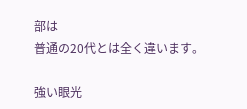部は
普通の20代とは全く違います。

強い眼光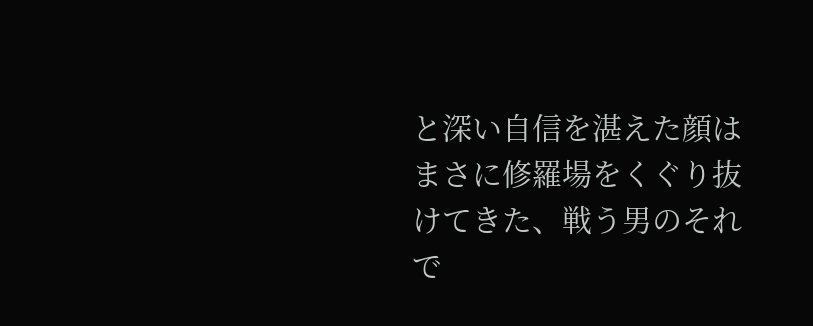と深い自信を湛えた顔は
まさに修羅場をくぐり抜けてきた、戦う男のそれで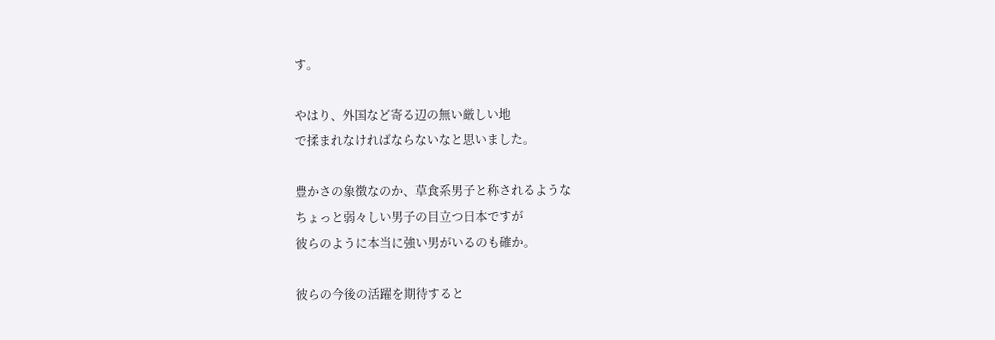す。

やはり、外国など寄る辺の無い厳しい地
で揉まれなければならないなと思いました。

豊かさの象徴なのか、草食系男子と称されるような
ちょっと弱々しい男子の目立つ日本ですが
彼らのように本当に強い男がいるのも確か。

彼らの今後の活躍を期待すると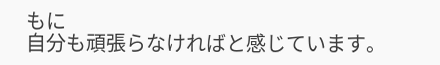もに
自分も頑張らなければと感じています。